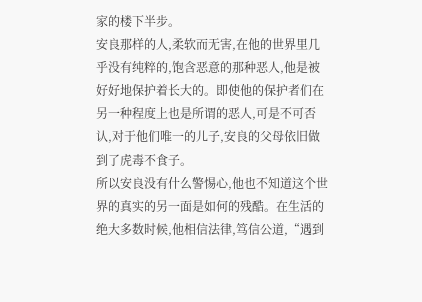家的楼下半步。
安良那样的人,柔软而无害,在他的世界里几乎没有纯粹的,饱含恶意的那种恶人,他是被好好地保护着长大的。即使他的保护者们在另一种程度上也是所谓的恶人,可是不可否认,对于他们唯一的儿子,安良的父母依旧做到了虎毒不食子。
所以安良没有什么警惕心,他也不知道这个世界的真实的另一面是如何的残酷。在生活的绝大多数时候,他相信法律,笃信公道,“遇到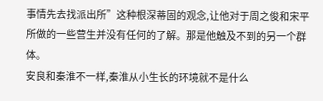事情先去找派出所”这种根深蒂固的观念,让他对于周之俊和宋平所做的一些营生并没有任何的了解。那是他触及不到的另一个群体。
安良和秦淮不一样,秦淮从小生长的环境就不是什么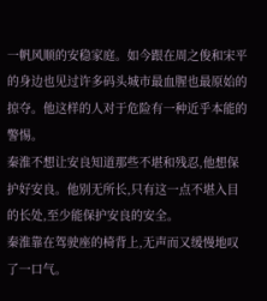一帆风顺的安稳家庭。如今跟在周之俊和宋平的身边也见过许多码头城市最血腥也最原始的掠夺。他这样的人对于危险有一种近乎本能的警惕。
秦淮不想让安良知道那些不堪和残忍,他想保护好安良。他别无所长,只有这一点不堪入目的长处,至少能保护安良的安全。
秦淮靠在驾驶座的椅背上,无声而又缓慢地叹了一口气。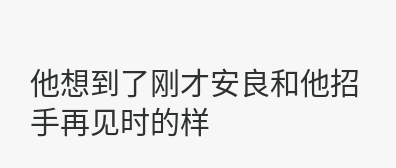他想到了刚才安良和他招手再见时的样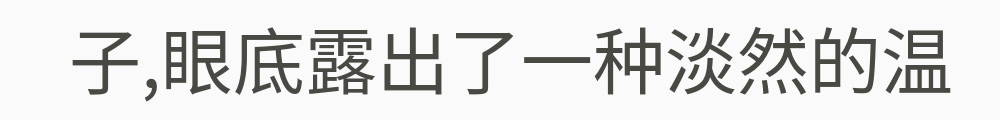子,眼底露出了一种淡然的温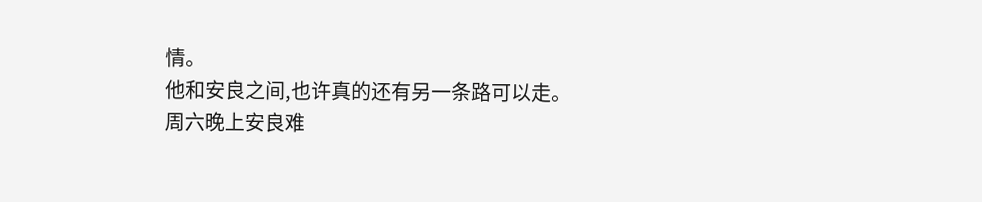情。
他和安良之间,也许真的还有另一条路可以走。
周六晚上安良难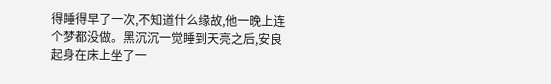得睡得早了一次,不知道什么缘故,他一晚上连个梦都没做。黑沉沉一觉睡到天亮之后,安良起身在床上坐了一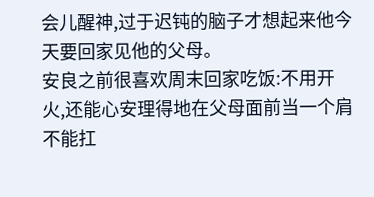会儿醒神,过于迟钝的脑子才想起来他今天要回家见他的父母。
安良之前很喜欢周末回家吃饭:不用开火,还能心安理得地在父母面前当一个肩不能扛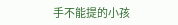手不能提的小孩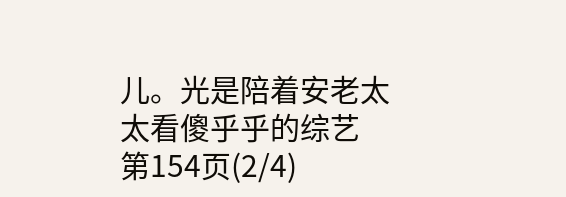儿。光是陪着安老太太看傻乎乎的综艺
第154页(2/4)